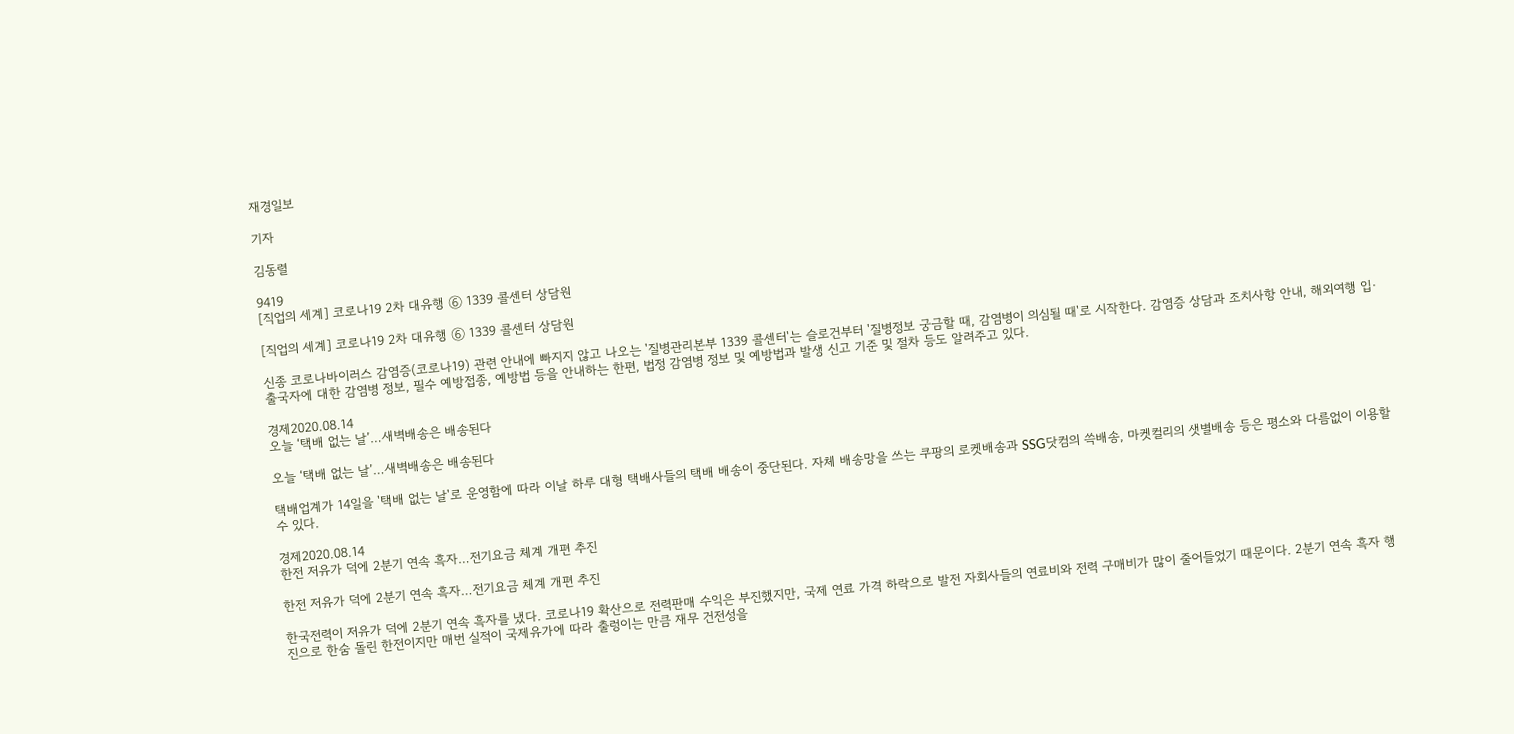재경일보

기자

김동렬

9419
[직업의 세계] 코로나19 2차 대유행 ⑥ 1339 콜센터 상담원

[직업의 세계] 코로나19 2차 대유행 ⑥ 1339 콜센터 상담원

신종 코로나바이러스 감염증(코로나19) 관련 안내에 빠지지 않고 나오는 '질병관리본부 1339 콜센터'는 슬로건부터 '질병정보 궁금할 때, 감염병이 의심될 때'로 시작한다. 감염증 상담과 조치사항 안내, 해외여행 입·출국자에 대한 감염병 정보, 필수 예방접종, 예방법 등을 안내하는 한편, 법정 감염병 정보 및 예방법과 발생 신고 기준 및 절차 등도 알려주고 있다.

경제2020.08.14
오늘 ‘택배 없는 날’…새벽배송은 배송된다

오늘 ‘택배 없는 날’…새벽배송은 배송된다

택배업계가 14일을 '택배 없는 날'로 운영함에 따라 이날 하루 대형 택배사들의 택배 배송이 중단된다. 자체 배송망을 쓰는 쿠팡의 로켓배송과 SSG닷컴의 쓱배송, 마켓컬리의 샛별배송 등은 평소와 다름없이 이용할 수 있다.

경제2020.08.14
한전 저유가 덕에 2분기 연속 흑자…전기요금 체계 개편 추진

한전 저유가 덕에 2분기 연속 흑자…전기요금 체계 개편 추진

한국전력이 저유가 덕에 2분기 연속 흑자를 냈다. 코로나19 확산으로 전력판매 수익은 부진했지만, 국제 연료 가격 하락으로 발전 자회사들의 연료비와 전력 구매비가 많이 줄어들었기 때문이다. 2분기 연속 흑자 행진으로 한숨 돌린 한전이지만 매번 실적이 국제유가에 따라 출렁이는 만큼 재무 건전성을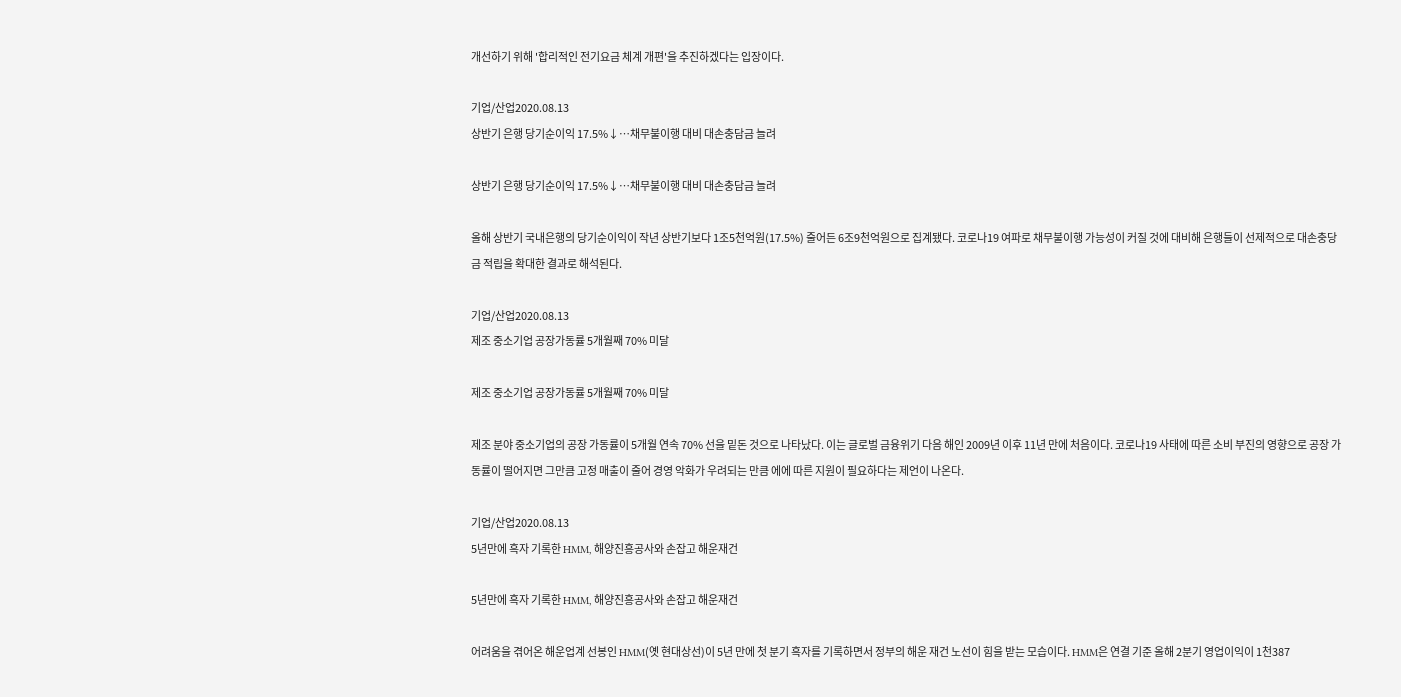개선하기 위해 '합리적인 전기요금 체계 개편'을 추진하겠다는 입장이다.

기업/산업2020.08.13
상반기 은행 당기순이익 17.5%↓…채무불이행 대비 대손충담금 늘려

상반기 은행 당기순이익 17.5%↓…채무불이행 대비 대손충담금 늘려

올해 상반기 국내은행의 당기순이익이 작년 상반기보다 1조5천억원(17.5%) 줄어든 6조9천억원으로 집계됐다. 코로나19 여파로 채무불이행 가능성이 커질 것에 대비해 은행들이 선제적으로 대손충당금 적립을 확대한 결과로 해석된다.

기업/산업2020.08.13
제조 중소기업 공장가동률 5개월째 70% 미달

제조 중소기업 공장가동률 5개월째 70% 미달

제조 분야 중소기업의 공장 가동률이 5개월 연속 70% 선을 밑돈 것으로 나타났다. 이는 글로벌 금융위기 다음 해인 2009년 이후 11년 만에 처음이다. 코로나19 사태에 따른 소비 부진의 영향으로 공장 가동률이 떨어지면 그만큼 고정 매출이 줄어 경영 악화가 우려되는 만큼 에에 따른 지원이 필요하다는 제언이 나온다.

기업/산업2020.08.13
5년만에 흑자 기록한 HMM, 해양진흥공사와 손잡고 해운재건

5년만에 흑자 기록한 HMM, 해양진흥공사와 손잡고 해운재건

어려움을 겪어온 해운업계 선봉인 HMM(옛 현대상선)이 5년 만에 첫 분기 흑자를 기록하면서 정부의 해운 재건 노선이 힘을 받는 모습이다. HMM은 연결 기준 올해 2분기 영업이익이 1천387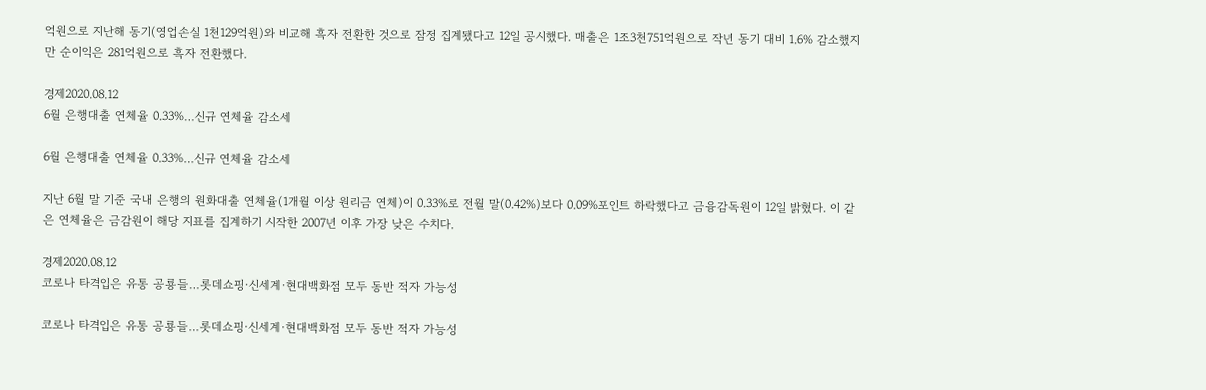억원으로 지난해 동기(영업손실 1천129억원)와 비교해 흑자 전환한 것으로 잠정 집계됐다고 12일 공시했다. 매출은 1조3천751억원으로 작년 동기 대비 1.6% 감소했지만 순이익은 281억원으로 흑자 전환했다.

경제2020.08.12
6월 은행대출 연체율 0.33%…신규 연체율 감소세

6월 은행대출 연체율 0.33%…신규 연체율 감소세

지난 6월 말 기준 국내 은행의 원화대출 연체율(1개월 이상 원리금 연체)이 0.33%로 전월 말(0.42%)보다 0.09%포인트 하락했다고 금융감독원이 12일 밝혔다. 이 같은 연체율은 금감원이 해당 지표를 집계하기 시작한 2007년 이후 가장 낮은 수치다.

경제2020.08.12
코로나 타격입은 유통 공룡들…롯데쇼핑·신세계·현대백화점 모두 동반 적자 가능성

코로나 타격입은 유통 공룡들…롯데쇼핑·신세계·현대백화점 모두 동반 적자 가능성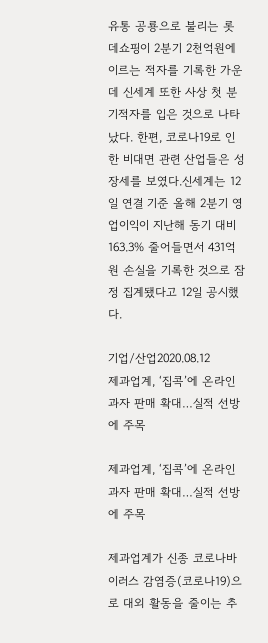유통 공룡으로 불리는 롯데쇼핑이 2분기 2천억원에 이르는 적자를 기록한 가운데 신세계 또한 사상 첫 분기적자를 입은 것으로 나타났다. 한편, 코로나19로 인한 비대면 관련 산업들은 성장세를 보였다.신세계는 12일 연결 기준 올해 2분기 영업이익이 지난해 동기 대비 163.3% 줄어들면서 431억원 손실을 기록한 것으로 잠정 집계됐다고 12일 공시했다.

기업/산업2020.08.12
제과업계, ‘집콕’에 온라인 과자 판매 확대…실적 선방에 주목

제과업계, ‘집콕’에 온라인 과자 판매 확대…실적 선방에 주목

제과업계가 신종 코로나바이러스 감염증(코로나19)으로 대외 활동을 줄이는 추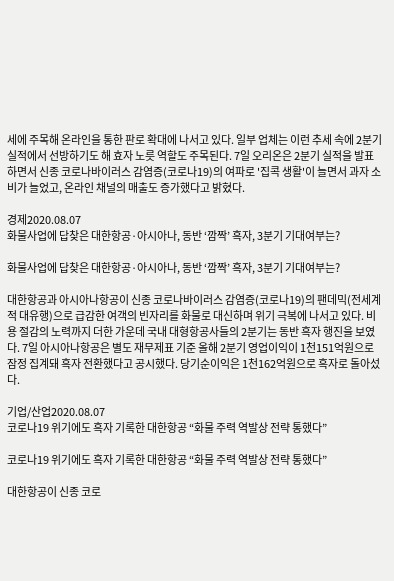세에 주목해 온라인을 통한 판로 확대에 나서고 있다. 일부 업체는 이런 추세 속에 2분기 실적에서 선방하기도 해 효자 노릇 역할도 주목된다. 7일 오리온은 2분기 실적을 발표하면서 신종 코로나바이러스 감염증(코로나19)의 여파로 '집콕 생활'이 늘면서 과자 소비가 늘었고, 온라인 채널의 매출도 증가했다고 밝혔다.

경제2020.08.07
화물사업에 답찾은 대한항공·아시아나, 동반 ‘깜짝’ 흑자, 3분기 기대여부는?

화물사업에 답찾은 대한항공·아시아나, 동반 ‘깜짝’ 흑자, 3분기 기대여부는?

대한항공과 아시아나항공이 신종 코로나바이러스 감염증(코로나19)의 팬데믹(전세계적 대유행)으로 급감한 여객의 빈자리를 화물로 대신하며 위기 극복에 나서고 있다. 비용 절감의 노력까지 더한 가운데 국내 대형항공사들의 2분기는 동반 흑자 행진을 보였다. 7일 아시아나항공은 별도 재무제표 기준 올해 2분기 영업이익이 1천151억원으로 잠정 집계돼 흑자 전환했다고 공시했다. 당기순이익은 1천162억원으로 흑자로 돌아섰다.

기업/산업2020.08.07
코로나19 위기에도 흑자 기록한 대한항공 “화물 주력 역발상 전략 통했다”

코로나19 위기에도 흑자 기록한 대한항공 “화물 주력 역발상 전략 통했다”

대한항공이 신종 코로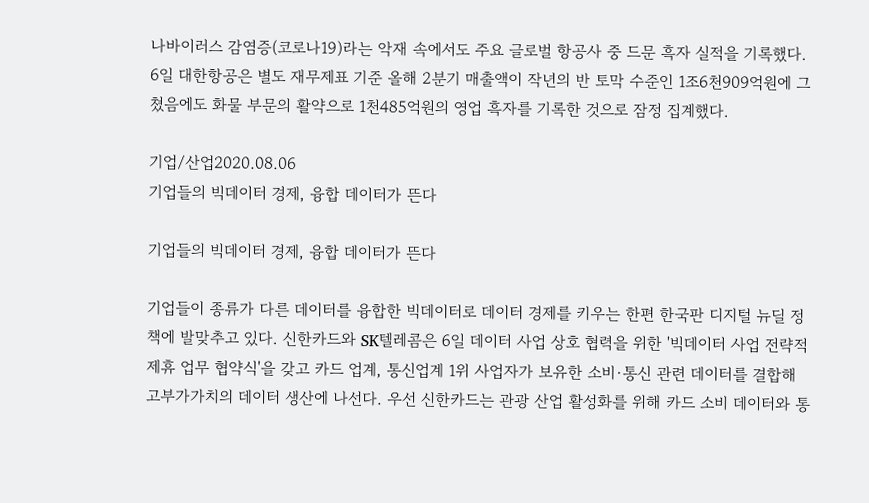나바이러스 감염증(코로나19)라는 악재 속에서도 주요 글로벌 항공사 중 드문 흑자 실적을 기록했다. 6일 대한항공은 별도 재무제표 기준 올해 2분기 매출액이 작년의 반 토막 수준인 1조6천909억원에 그쳤음에도 화물 부문의 활약으로 1천485억원의 영업 흑자를 기록한 것으로 잠정 집계했다.

기업/산업2020.08.06
기업들의 빅데이터 경제, 융합 데이터가 뜬다

기업들의 빅데이터 경제, 융합 데이터가 뜬다

기업들이 종류가 다른 데이터를 융합한 빅데이터로 데이터 경제를 키우는 한편 한국판 디지털 뉴딜 정책에 발맞추고 있다. 신한카드와 SK텔레콤은 6일 데이터 사업 상호 협력을 위한 '빅데이터 사업 전략적 제휴 업무 협약식'을 갖고 카드 업계, 통신업계 1위 사업자가 보유한 소비·통신 관련 데이터를 결합해 고부가가치의 데이터 생산에 나선다. 우선 신한카드는 관광 산업 활성화를 위해 카드 소비 데이터와 통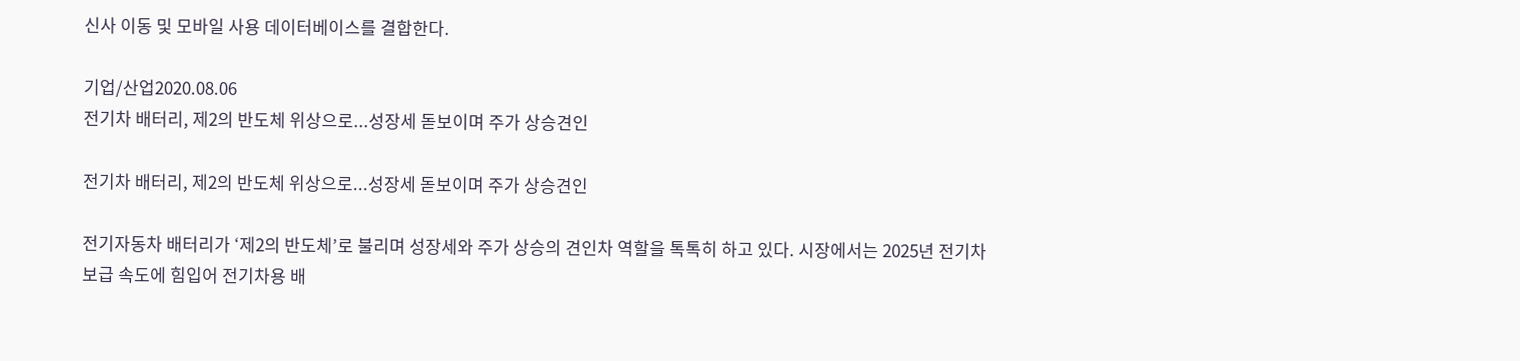신사 이동 및 모바일 사용 데이터베이스를 결합한다.

기업/산업2020.08.06
전기차 배터리, 제2의 반도체 위상으로...성장세 돋보이며 주가 상승견인

전기차 배터리, 제2의 반도체 위상으로...성장세 돋보이며 주가 상승견인

전기자동차 배터리가 ‘제2의 반도체’로 불리며 성장세와 주가 상승의 견인차 역할을 톡톡히 하고 있다. 시장에서는 2025년 전기차 보급 속도에 힘입어 전기차용 배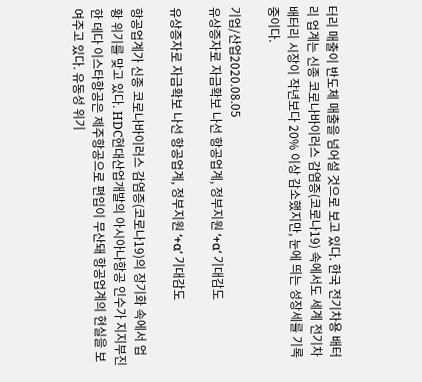터리 매출이 반도체 매출을 넘어설 것으로 보고 있다. 한국 전기차용 배터리 업계는 신종 코로나바이러스 감염증(코로나19) 속에서도 세계 전기차 배터리 시장이 작년보다 20% 이상 감소했지만, 눈에 띄는 성장세를 기록 중이다.

기업/산업2020.08.05
유상증자로 자금확보 나선 항공업계, 정부지원 ‘+α’ 기대감도

유상증자로 자금확보 나선 항공업계, 정부지원 ‘+α’ 기대감도

항공업계가 신종 코로나바이러스 감염증(코로나19)의 장기화 속에서 업황 위기를 맞고 있다. HDC현대산업개발의 아시아나항공 인수가 지지부진한 데다 이스타항공은 제주항공으로 편입이 무산돼 항공업계의 현실을 보여주고 있다. 유동성 위기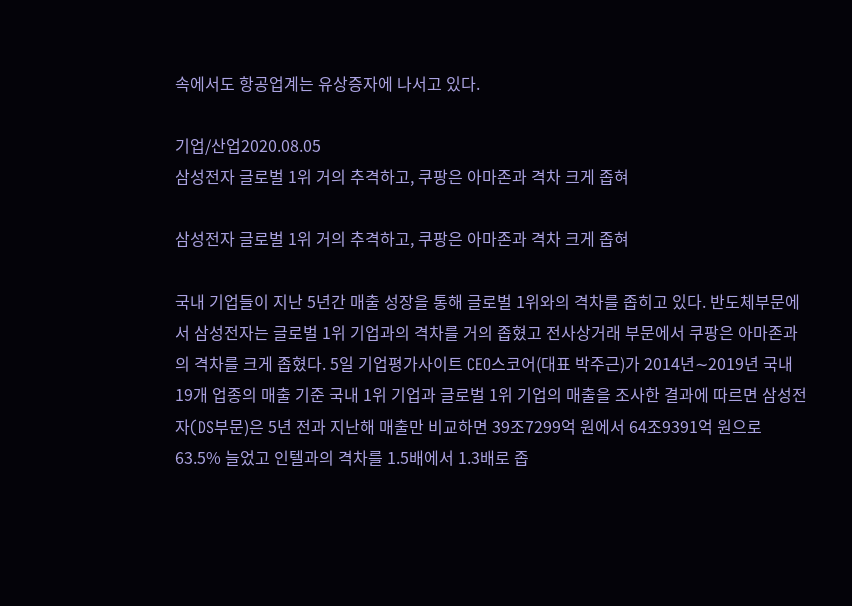속에서도 항공업계는 유상증자에 나서고 있다.

기업/산업2020.08.05
삼성전자 글로벌 1위 거의 추격하고, 쿠팡은 아마존과 격차 크게 좁혀

삼성전자 글로벌 1위 거의 추격하고, 쿠팡은 아마존과 격차 크게 좁혀

국내 기업들이 지난 5년간 매출 성장을 통해 글로벌 1위와의 격차를 좁히고 있다. 반도체부문에서 삼성전자는 글로벌 1위 기업과의 격차를 거의 좁혔고 전사상거래 부문에서 쿠팡은 아마존과의 격차를 크게 좁혔다. 5일 기업평가사이트 CEO스코어(대표 박주근)가 2014년∼2019년 국내 19개 업종의 매출 기준 국내 1위 기업과 글로벌 1위 기업의 매출을 조사한 결과에 따르면 삼성전자(DS부문)은 5년 전과 지난해 매출만 비교하면 39조7299억 원에서 64조9391억 원으로 63.5% 늘었고 인텔과의 격차를 1.5배에서 1.3배로 좁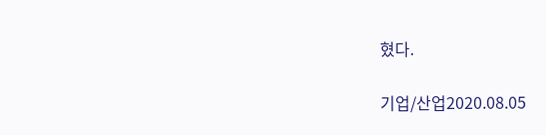혔다.

기업/산업2020.08.05